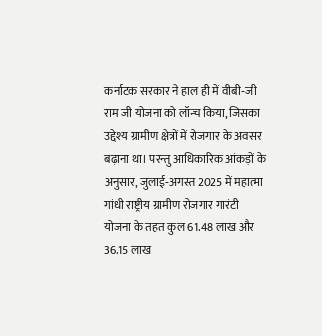कर्नाटक सरकार ने हाल ही में वीबी‑जी राम जी योजना को लॉन्च किया, जिसका उद्देश्य ग्रामीण क्षेत्रों में रोजगार के अवसर बढ़ाना था। परन्तु आधिकारिक आंकड़ों के अनुसार, जुलाई‑अगस्त 2025 में महात्मा गांधी राष्ट्रीय ग्रामीण रोजगार गारंटी योजना के तहत कुल 61.48 लाख और 36.15 लाख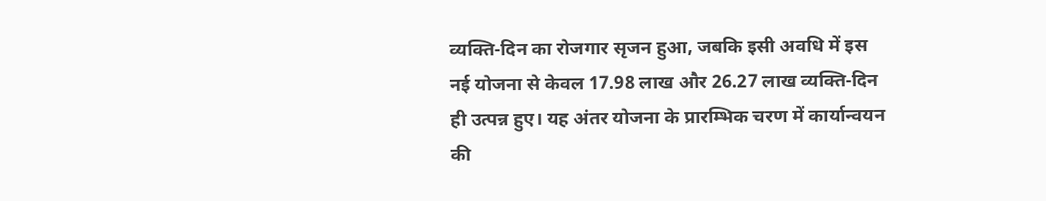व्यक्ति‑दिन का रोजगार सृजन हुआ, जबकि इसी अवधि में इस नई योजना से केवल 17.98 लाख और 26.27 लाख व्यक्ति‑दिन ही उत्पन्न हुए। यह अंतर योजना के प्रारम्भिक चरण में कार्यान्वयन की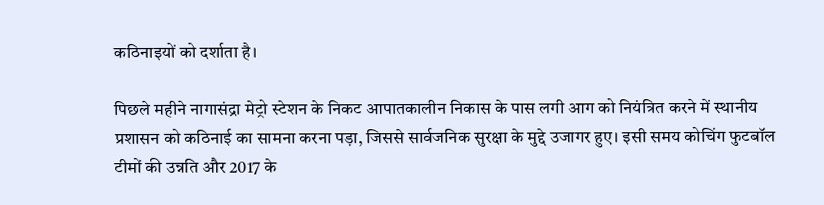कठिनाइयों को दर्शाता है।

पिछले महीने नागासंद्रा मेट्रो स्टेशन के निकट आपातकालीन निकास के पास लगी आग को नियंत्रित करने में स्थानीय प्रशासन को कठिनाई का सामना करना पड़ा, जिससे सार्वजनिक सुरक्षा के मुद्दे उजागर हुए। इसी समय कोचिंग फुटबॉल टीमों की उन्नति और 2017 के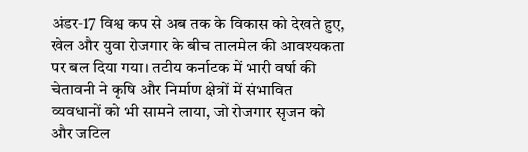अंडर‑17 विश्व कप से अब तक के विकास को देखते हुए, खेल और युवा रोजगार के बीच तालमेल की आवश्यकता पर बल दिया गया। तटीय कर्नाटक में भारी वर्षा की चेतावनी ने कृषि और निर्माण क्षेत्रों में संभावित व्यवधानों को भी सामने लाया, जो रोजगार सृजन को और जटिल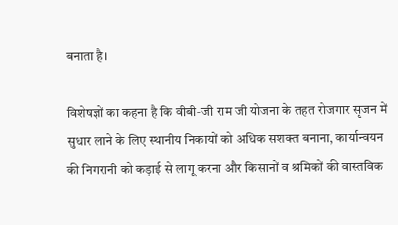बनाता है।

विशेषज्ञों का कहना है कि वीबी‑जी राम जी योजना के तहत रोजगार सृजन में सुधार लाने के लिए स्थानीय निकायों को अधिक सशक्त बनाना, कार्यान्वयन की निगरानी को कड़ाई से लागू करना और किसानों व श्रमिकों की वास्तविक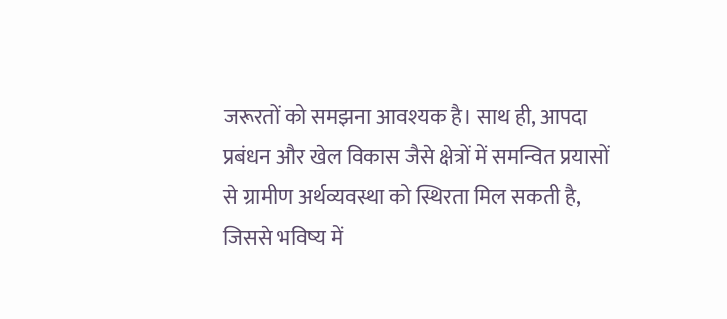जरूरतों को समझना आवश्यक है। साथ ही, आपदा प्रबंधन और खेल विकास जैसे क्षेत्रों में समन्वित प्रयासों से ग्रामीण अर्थव्यवस्था को स्थिरता मिल सकती है, जिससे भविष्य में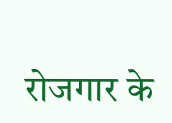रोजगार के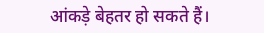आंकड़े बेहतर हो सकते हैं।